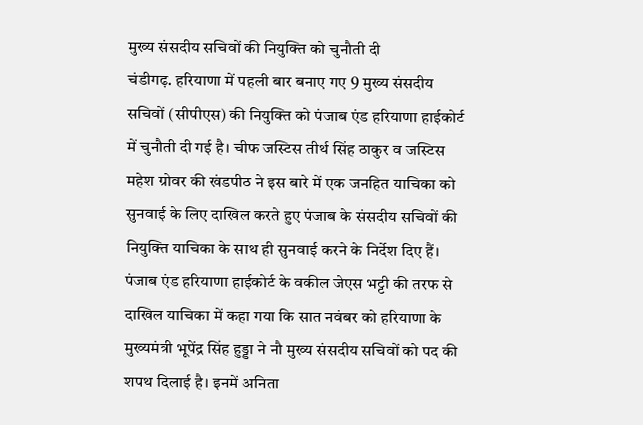मुख्य संसदीय सचिवों की नियुक्ति को चुनौती दी
चंडीगढ़. हरियाणा में पहली बार बनाए गए 9 मुख्य संसदीय सचिवों (सीपीएस) की नियुक्ति को पंजाब एंड हरियाणा हाईकोर्ट में चुनौती दी गई है। चीफ जस्टिस तीर्थ सिंह ठाकुर व जस्टिस महेश ग्रोवर की खंडपीठ ने इस बारे में एक जनहित याचिका को सुनवाई के लिए दाखिल करते हुए पंजाब के संसदीय सचिवों की नियुक्ति याचिका के साथ ही सुनवाई करने के निर्देश दिए हैं।
पंजाब एंड हरियाणा हाईकोर्ट के वकील जेएस भट्टी की तरफ से दाखिल याचिका में कहा गया कि सात नवंबर को हरियाणा के मुख्यमंत्री भूपेंद्र सिंह हुड्डा ने नौ मुख्य संसदीय सचिवों को पद की शपथ दिलाई है। इनमें अनिता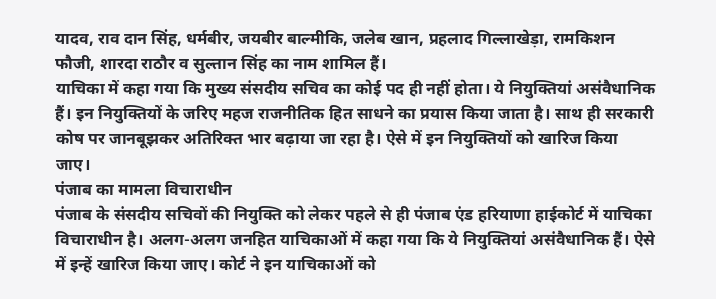यादव, राव दान सिंह, धर्मबीर, जयबीर बाल्मीकि, जलेब खान, प्रहलाद गिल्लाखेड़ा, रामकिशन फौजी, शारदा राठौर व सुल्तान सिंह का नाम शामिल हैं।
याचिका में कहा गया कि मुख्य संसदीय सचिव का कोई पद ही नहीं होता। ये नियुक्तियां असंवैधानिक हैं। इन नियुक्तियों के जरिए महज राजनीतिक हित साधने का प्रयास किया जाता है। साथ ही सरकारी कोष पर जानबूझकर अतिरिक्त भार बढ़ाया जा रहा है। ऐसे में इन नियुक्तियों को खारिज किया जाए।
पंजाब का मामला विचाराधीन
पंजाब के संसदीय सचिवों की नियुक्ति को लेकर पहले से ही पंजाब एंड हरियाणा हाईकोर्ट में याचिका विचाराधीन है। अलग-अलग जनहित याचिकाओं में कहा गया कि ये नियुक्तियां असंवैधानिक हैं। ऐसे में इन्हें खारिज किया जाए। कोर्ट ने इन याचिकाओं को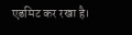एडमिट कर रखा है।